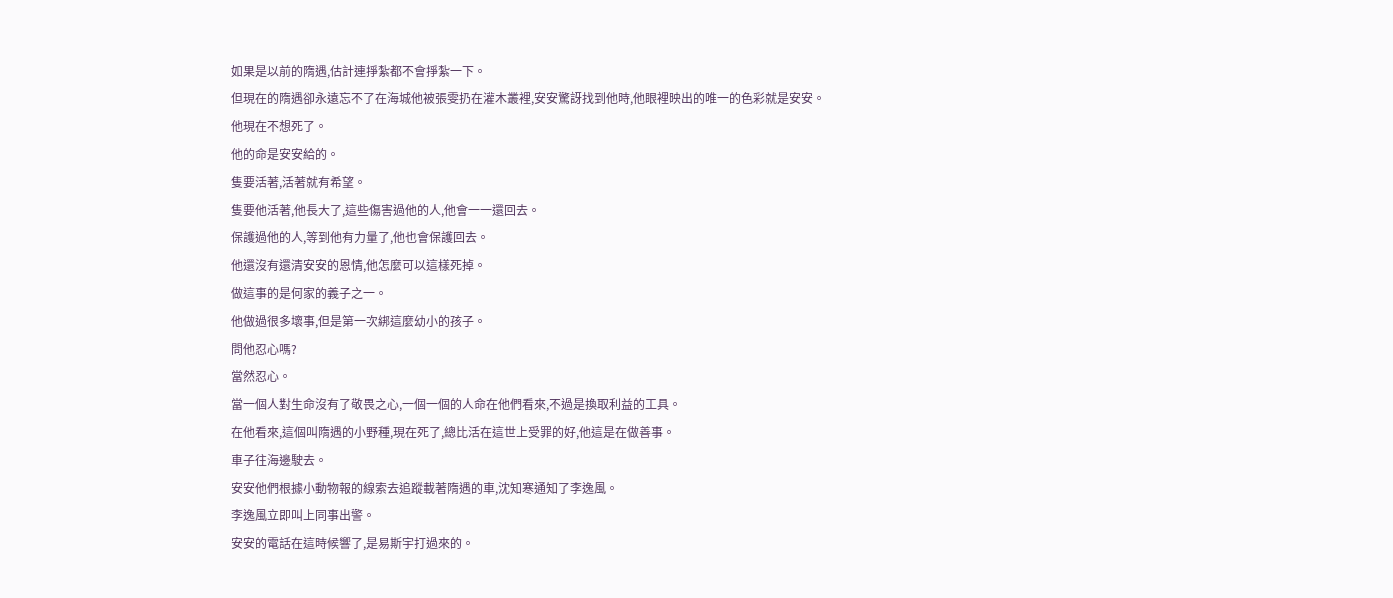如果是以前的隋遇,估計連掙紮都不會掙紮一下。
但現在的隋遇卻永遠忘不了在海城他被張雯扔在灌木叢裡,安安驚訝找到他時,他眼裡映出的唯一的色彩就是安安。
他現在不想死了。
他的命是安安給的。
隻要活著,活著就有希望。
隻要他活著,他長大了,這些傷害過他的人,他會一一還回去。
保護過他的人,等到他有力量了,他也會保護回去。
他還沒有還清安安的恩情,他怎麼可以這樣死掉。
做這事的是何家的義子之一。
他做過很多壞事,但是第一次綁這麼幼小的孩子。
問他忍心嗎?
當然忍心。
當一個人對生命沒有了敬畏之心,一個一個的人命在他們看來,不過是換取利益的工具。
在他看來,這個叫隋遇的小野種,現在死了,總比活在這世上受罪的好,他這是在做善事。
車子往海邊駛去。
安安他們根據小動物報的線索去追蹤載著隋遇的車,沈知寒通知了李逸風。
李逸風立即叫上同事出警。
安安的電話在這時候響了,是易斯宇打過來的。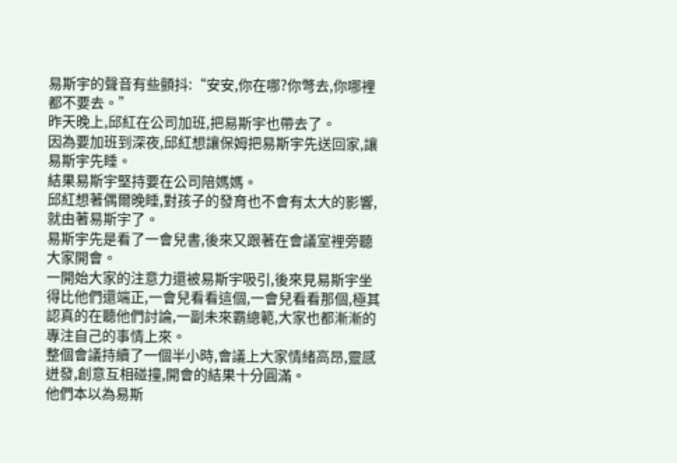易斯宇的聲音有些顫抖:“安安,你在哪?你彆去,你哪裡都不要去。”
昨天晚上,邱紅在公司加班,把易斯宇也帶去了。
因為要加班到深夜,邱紅想讓保姆把易斯宇先送回家,讓易斯宇先睡。
結果易斯宇堅持要在公司陪媽媽。
邱紅想著偶爾晚睡,對孩子的發育也不會有太大的影響,就由著易斯宇了。
易斯宇先是看了一會兒書,後來又跟著在會議室裡旁聽大家開會。
一開始大家的注意力還被易斯宇吸引,後來見易斯宇坐得比他們還端正,一會兒看看這個,一會兒看看那個,極其認真的在聽他們討論,一副未來霸總範,大家也都漸漸的專注自己的事情上來。
整個會議持續了一個半小時,會議上大家情緒高昂,靈感迸發,創意互相碰撞,開會的結果十分圓滿。
他們本以為易斯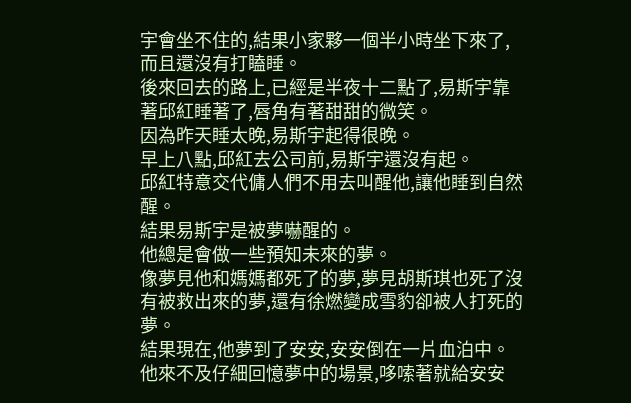宇會坐不住的,結果小家夥一個半小時坐下來了,而且還沒有打瞌睡。
後來回去的路上,已經是半夜十二點了,易斯宇靠著邱紅睡著了,唇角有著甜甜的微笑。
因為昨天睡太晚,易斯宇起得很晚。
早上八點,邱紅去公司前,易斯宇還沒有起。
邱紅特意交代傭人們不用去叫醒他,讓他睡到自然醒。
結果易斯宇是被夢嚇醒的。
他總是會做一些預知未來的夢。
像夢見他和媽媽都死了的夢,夢見胡斯琪也死了沒有被救出來的夢,還有徐燃變成雪豹卻被人打死的夢。
結果現在,他夢到了安安,安安倒在一片血泊中。
他來不及仔細回憶夢中的場景,哆嗦著就給安安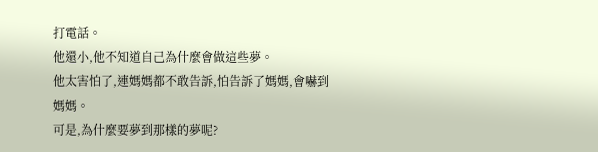打電話。
他還小,他不知道自己為什麼會做這些夢。
他太害怕了,連媽媽都不敢告訴,怕告訴了媽媽,會嚇到媽媽。
可是,為什麼要夢到那樣的夢呢?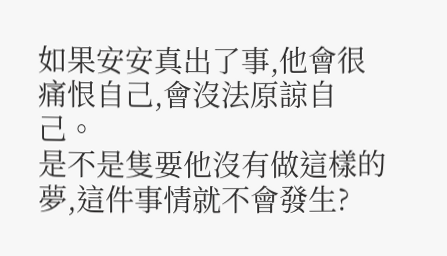如果安安真出了事,他會很痛恨自己,會沒法原諒自己。
是不是隻要他沒有做這樣的夢,這件事情就不會發生?